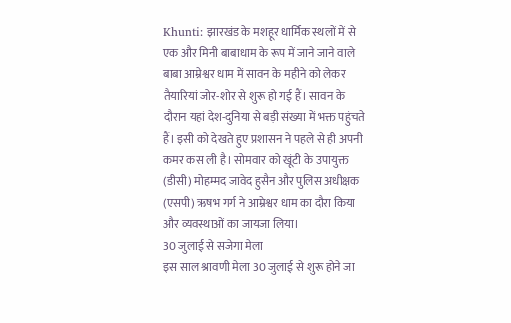Khunti: झारखंड के मशहूर धार्मिक स्थलों में से एक और मिनी बाबाधाम के रूप में जाने जाने वाले बाबा आम्रेश्वर धाम में सावन के महीने को लेकर तैयारियां जोर-शोर से शुरू हो गई हैं। सावन के दौरान यहां देश-दुनिया से बड़ी संख्या में भक्त पहुंचते हैं। इसी को देखते हुए प्रशासन ने पहले से ही अपनी कमर कस ली है। सोमवार को खूंटी के उपायुक्त (डीसी) मोहम्मद जावेद हुसैन और पुलिस अधीक्षक (एसपी) ऋषभ गर्ग ने आम्रेश्वर धाम का दौरा किया और व्यवस्थाओं का जायजा लिया।
30 जुलाई से सजेगा मेला
इस साल श्रावणी मेला 30 जुलाई से शुरू होने जा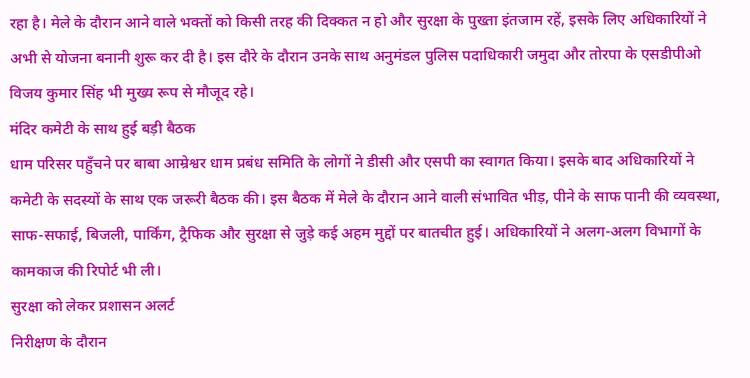रहा है। मेले के दौरान आने वाले भक्तों को किसी तरह की दिक्कत न हो और सुरक्षा के पुख्ता इंतजाम रहें, इसके लिए अधिकारियों ने अभी से योजना बनानी शुरू कर दी है। इस दौरे के दौरान उनके साथ अनुमंडल पुलिस पदाधिकारी जमुदा और तोरपा के एसडीपीओ विजय कुमार सिंह भी मुख्य रूप से मौजूद रहे।
मंदिर कमेटी के साथ हुई बड़ी बैठक
धाम परिसर पहुँचने पर बाबा आम्रेश्वर धाम प्रबंध समिति के लोगों ने डीसी और एसपी का स्वागत किया। इसके बाद अधिकारियों ने कमेटी के सदस्यों के साथ एक जरूरी बैठक की। इस बैठक में मेले के दौरान आने वाली संभावित भीड़, पीने के साफ पानी की व्यवस्था, साफ-सफाई, बिजली, पार्किंग, ट्रैफिक और सुरक्षा से जुड़े कई अहम मुद्दों पर बातचीत हुई। अधिकारियों ने अलग-अलग विभागों के कामकाज की रिपोर्ट भी ली।
सुरक्षा को लेकर प्रशासन अलर्ट
निरीक्षण के दौरान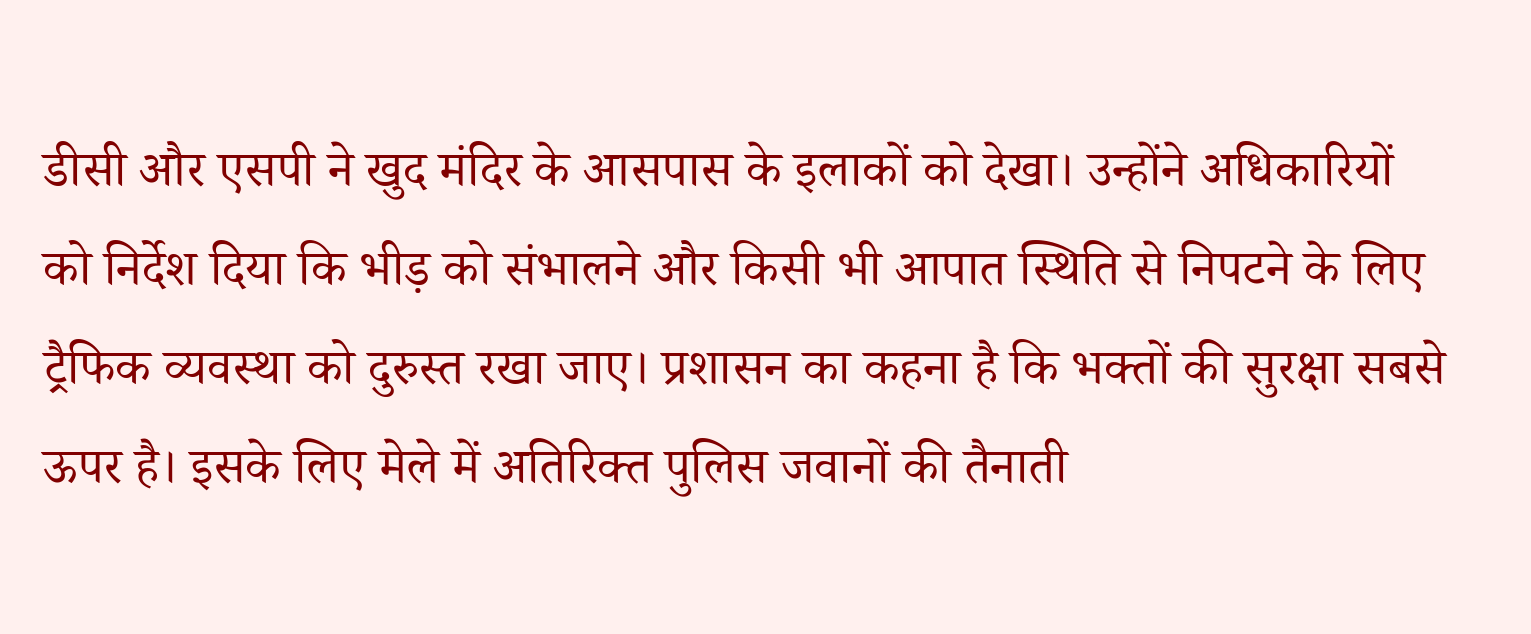डीसी और एसपी ने खुद मंदिर के आसपास के इलाकों को देखा। उन्होंने अधिकारियों को निर्देश दिया कि भीड़ को संभालने और किसी भी आपात स्थिति से निपटने के लिए ट्रैफिक व्यवस्था को दुरुस्त रखा जाए। प्रशासन का कहना है कि भक्तों की सुरक्षा सबसे ऊपर है। इसके लिए मेले में अतिरिक्त पुलिस जवानों की तैनाती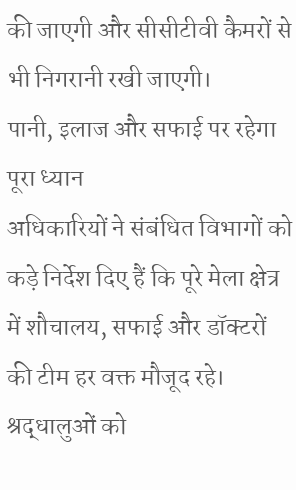की जाएगी और सीसीटीवी कैमरों से भी निगरानी रखी जाएगी।
पानी, इलाज और सफाई पर रहेगा पूरा ध्यान
अधिकारियों ने संबंधित विभागों को कड़े निर्देश दिए हैं कि पूरे मेला क्षेत्र में शौचालय, सफाई और डॉक्टरों की टीम हर वक्त मौजूद रहे। श्रद्धालुओं को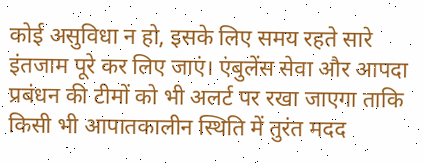कोई असुविधा न हो, इसके लिए समय रहते सारे इंतजाम पूरे कर लिए जाएं। एंबुलेंस सेवा और आपदा प्रबंधन की टीमों को भी अलर्ट पर रखा जाएगा ताकि किसी भी आपातकालीन स्थिति में तुरंत मदद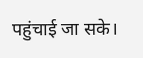पहुंचाई जा सके।